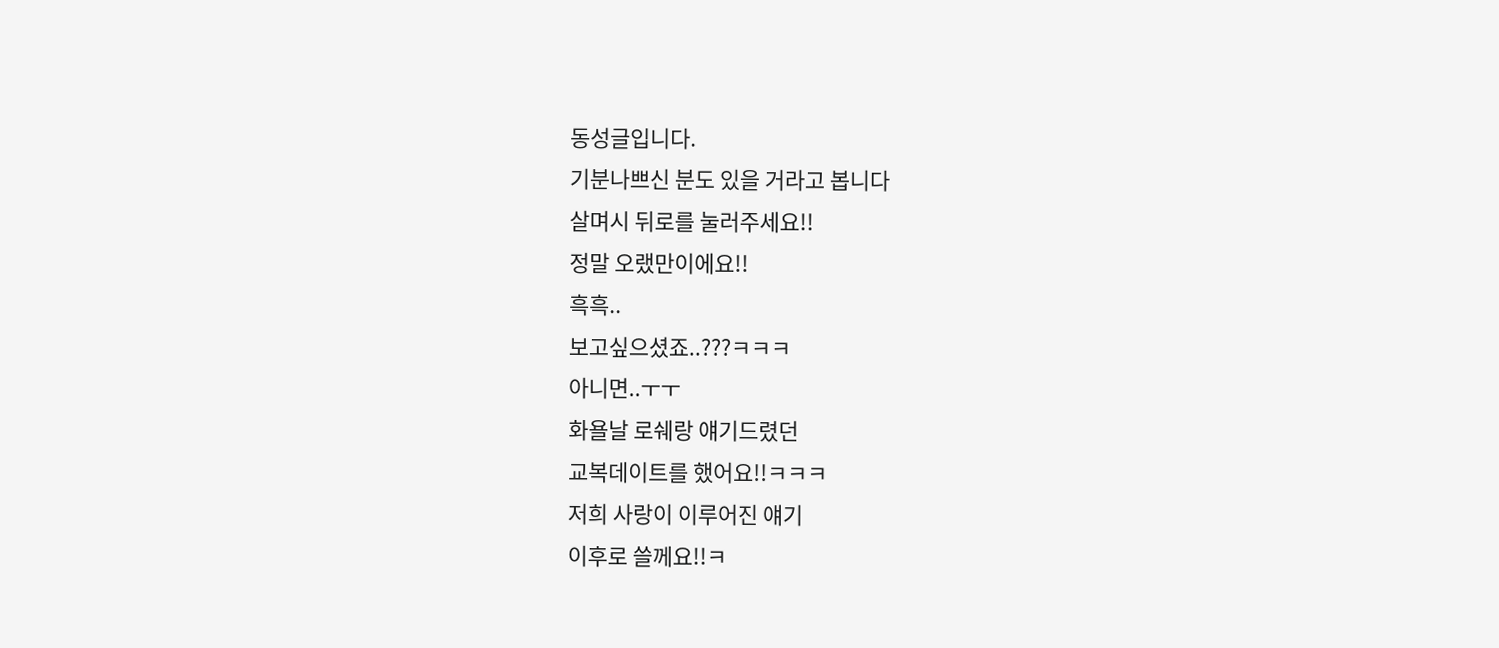동성글입니다.
기분나쁘신 분도 있을 거라고 봅니다
살며시 뒤로를 눌러주세요!!
정말 오랬만이에요!!
흑흑..
보고싶으셨죠..???ㅋㅋㅋ
아니면..ㅜㅜ
화욜날 로쉐랑 얘기드렸던
교복데이트를 했어요!!ㅋㅋㅋ
저희 사랑이 이루어진 얘기
이후로 쓸께요!!ㅋ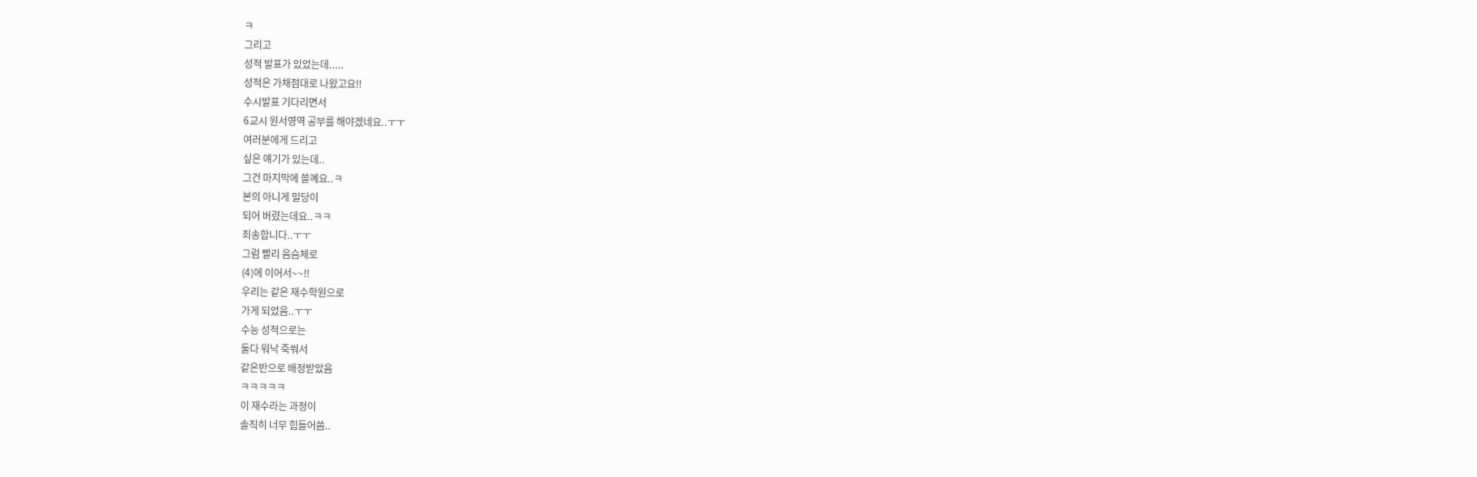ㅋ
그리고
성적 발표가 있었는데.....
성적은 가채점대로 나왔고요!!
수시발표 기다리면서
6교시 원서영역 공부를 해야겠네요..ㅜㅜ
여러분에게 드리고
싶은 얘기가 있는데..
그건 마지막에 쓸꼐요..ㅋ
본의 아니게 밀당이
되어 버렸는데요..ㅋㅋ
죄송합니다..ㅜㅜ
그럼 빨리 음슴체로
(4)에 이어서~~!!
우리는 같은 재수학원으로
가게 되었음..ㅜㅜ
수능 성적으로는
둘다 워낙 죽쒀서
같은반으로 배정받았음
ㅋㅋㅋㅋㅋ
이 재수라는 과정이
솔직히 너무 힘들어씀..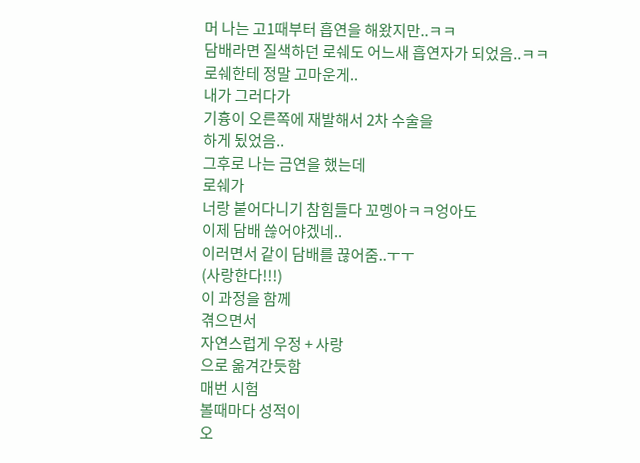머 나는 고1때부터 흡연을 해왔지만..ㅋㅋ
담배라면 질색하던 로쉐도 어느새 흡연자가 되었음..ㅋㅋ
로쉐한테 정말 고마운게..
내가 그러다가
기흉이 오른쪽에 재발해서 2차 수술을
하게 됬었음..
그후로 나는 금연을 했는데
로쉐가
너랑 붙어다니기 참힘들다 꼬멩아ㅋㅋ엉아도
이제 담배 쓶어야겠네..
이러면서 같이 담배를 끊어줌..ㅜㅜ
(사랑한다!!!)
이 과정을 함께
겪으면서
자연스럽게 우정 + 사랑
으로 옮겨간듯함
매번 시험
볼때마다 성적이
오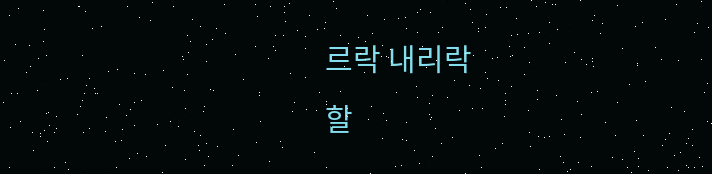르락 내리락
할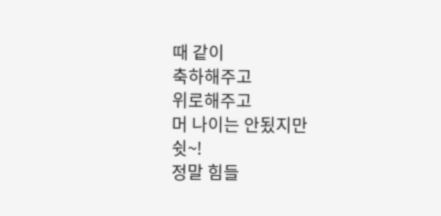때 같이
축하해주고
위로해주고
머 나이는 안됬지만
쉿~!
정말 힘들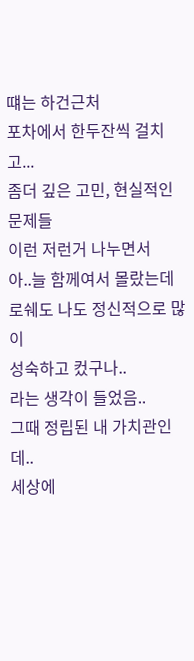떄는 하건근처
포차에서 한두잔씩 걸치고...
좀더 깊은 고민, 현실적인 문제들
이런 저런거 나누면서
아..늘 함께여서 몰랐는데
로쉐도 나도 정신적으로 많이
성숙하고 컸구나..
라는 생각이 들었음..
그때 정립된 내 가치관인데..
세상에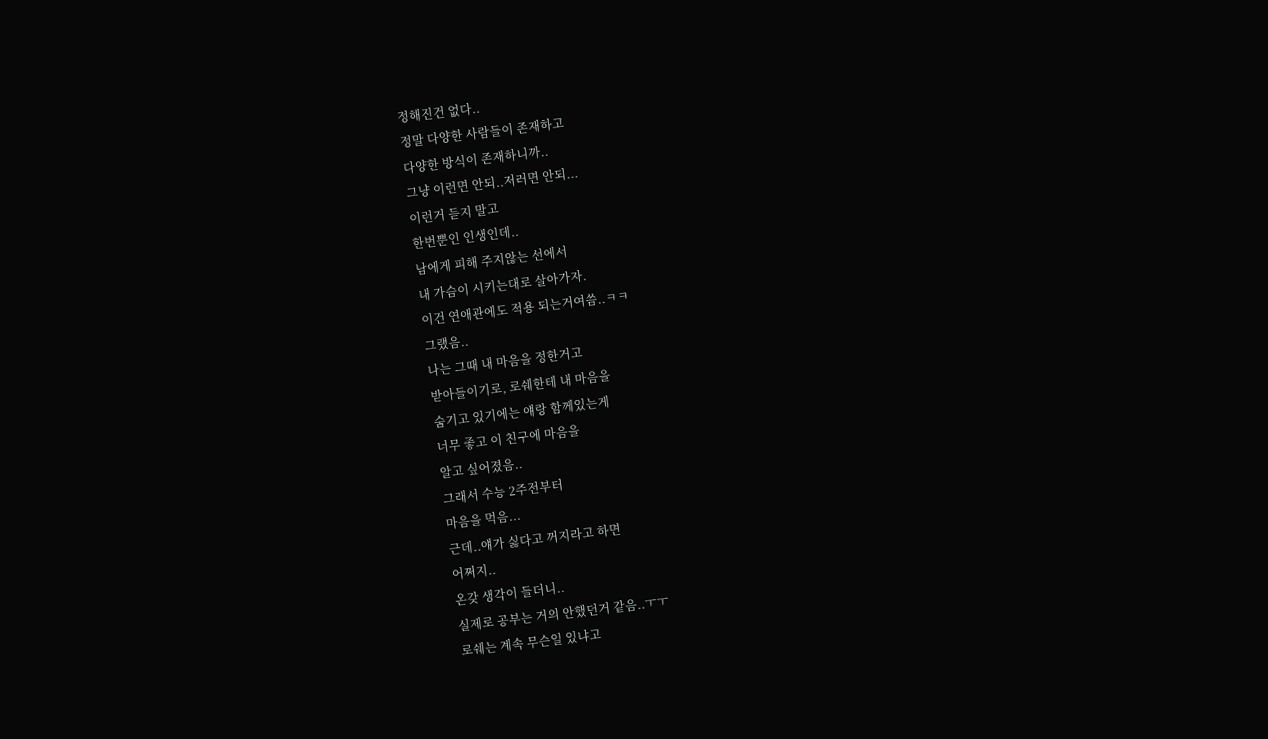정해진건 없다..
정말 다양한 사람들이 존재하고
다양한 방식이 존재하니까..
그냥 이런면 안되..저러면 안되...
이런거 듣지 말고
한번뿐인 인생인데..
남에게 피해 주지않는 선에서
내 가슴이 시키는대로 살아가자.
이건 연애관에도 적용 되는거여씀..ㅋㅋ
그랬음..
나는 그때 내 마음을 정한거고
받아들이기로, 로쉐한테 내 마음을
숨기고 있기에는 얘랑 함께있는게
너무 좋고 이 친구에 마음을
알고 싶어졌음..
그래서 수능 2주전부터
마음을 먹음...
근데..얘가 싫다고 꺼지라고 하면
어쩌지..
온갖 생각이 들더니..
실제로 공부는 거의 안했던거 같음..ㅜㅜ
로쉐는 계속 무슨일 있냐고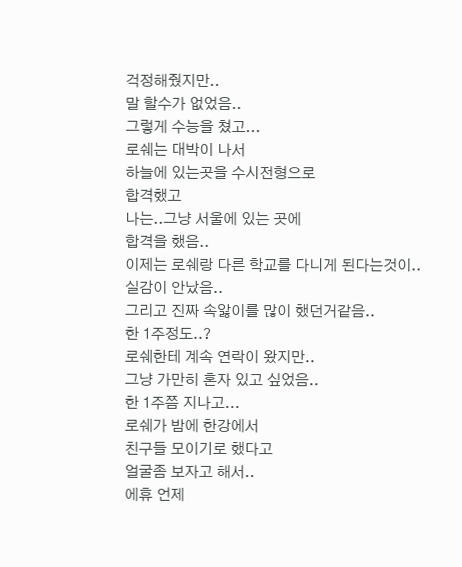걱정해줬지만..
말 할수가 없었음..
그렇게 수능을 쳤고...
로쉐는 대박이 나서
하늘에 있는곳을 수시전형으로
합격했고
나는..그냥 서울에 있는 곳에
합격을 했음..
이제는 로쉐랑 다른 학교를 다니게 된다는것이..
실감이 안났음..
그리고 진짜 속앓이를 많이 했던거같음..
한 1주정도..?
로쉐한테 계속 연락이 왔지만..
그냥 가만히 혼자 있고 싶었음..
한 1주쯤 지나고...
로쉐가 밤에 한강에서
친구들 모이기로 했다고
얼굴좀 보자고 해서..
에휴 언제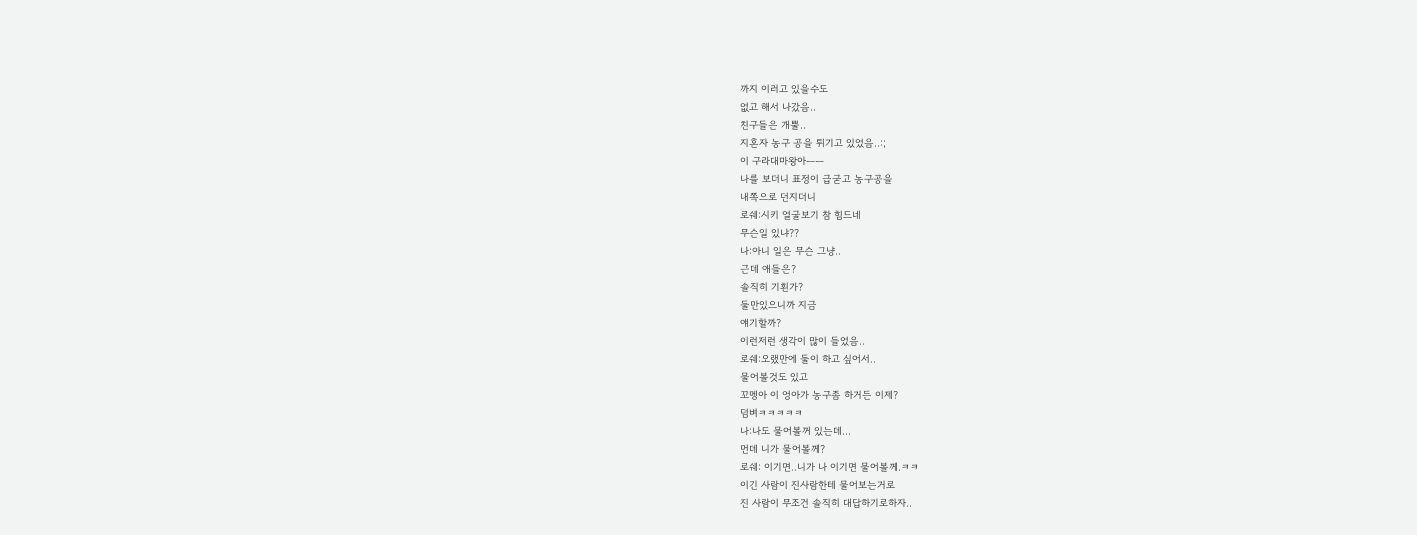까지 이러고 있을수도
없고 해서 나갔음..
친구들은 개뿔..
지혼자 농구 공을 튀기고 있었음..:;
이 구라대마왕아ㅡㅡ
나를 보더니 표정이 급굳고 농구공을
내쪽으로 던지더니
로쉐:시키 얼굴보기 참 힘드네
무슨일 있냐??
나:아니 일은 무슨 그냥..
근데 애들은?
솔직히 기횐가?
둘만있으니까 지금
얘기할까?
이런저런 생각이 많이 들었음..
로쉐:오랬만에 둘이 하고 싶어서..
물어볼것도 있고
꼬멩아 이 엉아가 농구좀 하거든 이제?
덤벼ㅋㅋㅋㅋㅋ
나:나도 물어볼꺼 있는데...
먼데 니가 물어볼께?
로쉐: 이기면..니가 나 이기면 물어볼께.ㅋㅋ
이긴 사람이 진사람한테 물어보는거로
진 사람이 무조건 솔직히 대답하기로하자..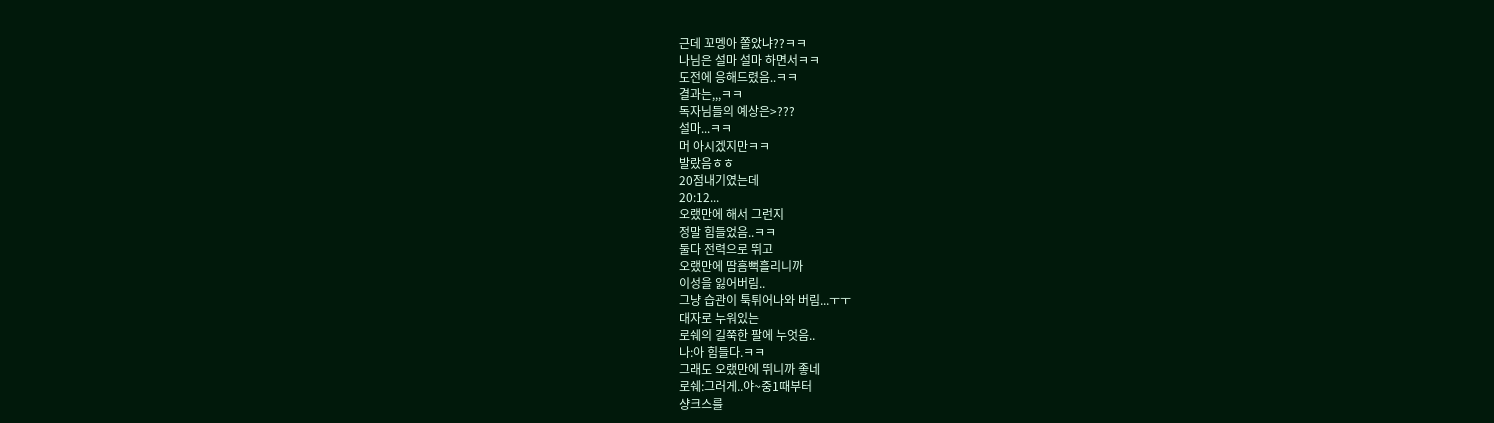근데 꼬멩아 쫄았냐??ㅋㅋ
나님은 설마 설마 하면서ㅋㅋ
도전에 응해드렸음..ㅋㅋ
결과는,,,ㅋㅋ
독자님들의 예상은>???
설마...ㅋㅋ
머 아시겠지만ㅋㅋ
발랐음ㅎㅎ
20점내기였는데
20:12...
오랬만에 해서 그런지
정말 힘들었음..ㅋㅋ
둘다 전력으로 뛰고
오랬만에 땀흠뻑흘리니까
이성을 잃어버림..
그냥 습관이 툭튀어나와 버림...ㅜㅜ
대자로 누워있는
로쉐의 길쭉한 팔에 누엇음..
나:아 힘들다.ㅋㅋ
그래도 오랬만에 뛰니까 좋네
로쉐:그러게..야~중1때부터
샹크스를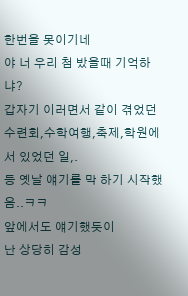한번을 못이기네
야 너 우리 첨 밨을때 기억하냐?
갑자기 이러면서 같이 겪었던
수련회,수학여행,축제,학원에서 있었던 일,.
등 옛날 얘기를 막 하기 시작했음..ㅋㅋ
앞에서도 얘기했듯이
난 상당히 감성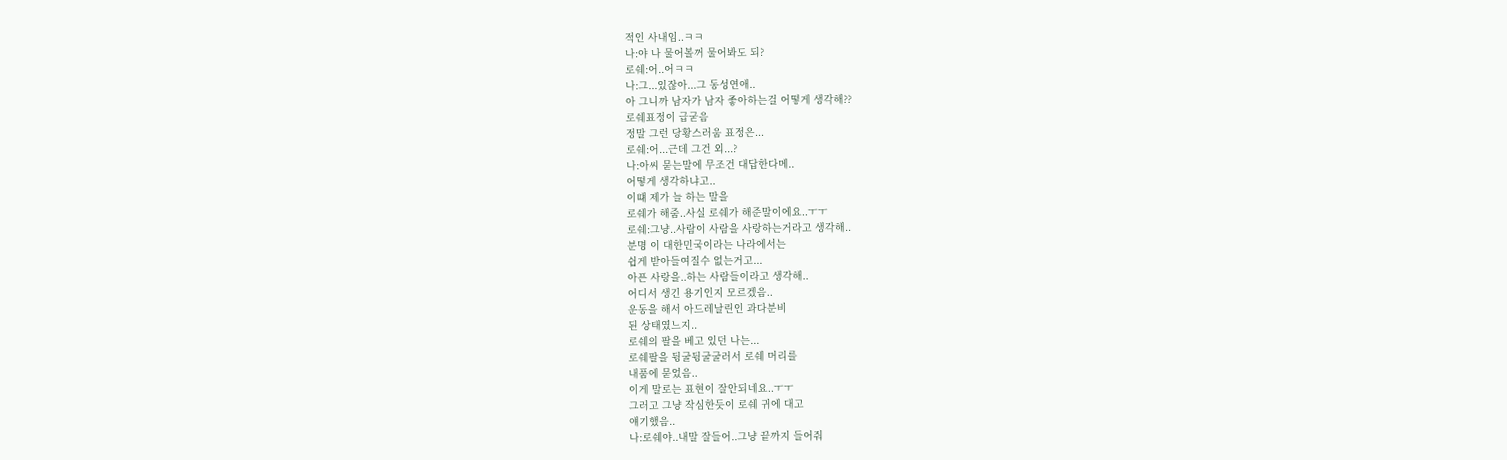적인 사내임..ㅋㅋ
나:야 나 물어볼꺼 물어봐도 되?
로쉐:어..어ㅋㅋ
나:그...있잖아...그 동성연애..
아 그니까 남자가 남자 좋아하는걸 어떻게 생각해??
로쉐표정이 급굳음
정말 그런 당황스러움 표정은...
로쉐:어...근데 그건 외...?
나:아씨 묻는말에 무조건 대답한다메..
어떻게 생각하냐고..
이떄 제가 늘 하는 말을
로쉐가 해줌..사실 로쉐가 해준말이에요..ㅜㅜ
로쉐:그냥..사람이 사람을 사랑하는거라고 생각해..
분명 이 대한민국이라는 나라에서는
쉽게 받아들여질수 없는거고...
아픈 사랑을..하는 사람들이라고 생각해..
어디서 생긴 용기인지 모르겠음..
운동을 해서 아드레날린인 과다분비
된 상태였느지..
로쉐의 팔을 베고 있던 나는...
로쉐팔을 뒹굴뒹굴굴러서 로쉐 머리를
내품에 묻었음..
이게 말로는 표현이 잘안되네요..ㅜㅜ
그러고 그냥 작심한듯이 로쉐 귀에 대고
얘기했음..
나:로쉐야..내말 잘들어..그냥 끝까지 들어줘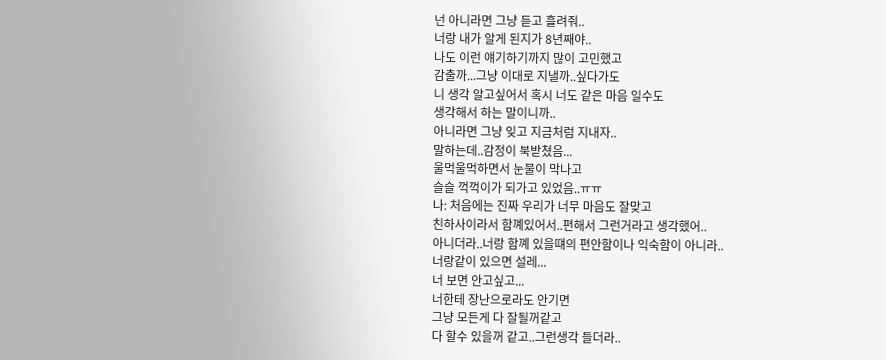넌 아니라면 그냥 듣고 흘려줘..
너랑 내가 알게 된지가 8년째야..
나도 이런 얘기하기까지 많이 고민했고
감출까...그냥 이대로 지낼까..싶다가도
니 생각 알고싶어서 혹시 너도 같은 마음 일수도
생각해서 하는 말이니까..
아니라면 그냥 잊고 지금처럼 지내자..
말하는데..감정이 북받쳤음...
울먹울먹하면서 눈물이 막나고
슬슬 꺽꺽이가 되가고 있었음..ㅠㅠ
나: 처음에는 진짜 우리가 너무 마음도 잘맞고
친하사이라서 함꼐있어서..편해서 그런거라고 생각했어..
아니더라..너랑 함꼐 있을떄의 편안함이나 익숙함이 아니라..
너랑같이 있으면 설레...
너 보면 안고싶고...
너한테 장난으로라도 안기면
그냥 모든게 다 잘될꺼같고
다 할수 있을꺼 같고..그런생각 들더라..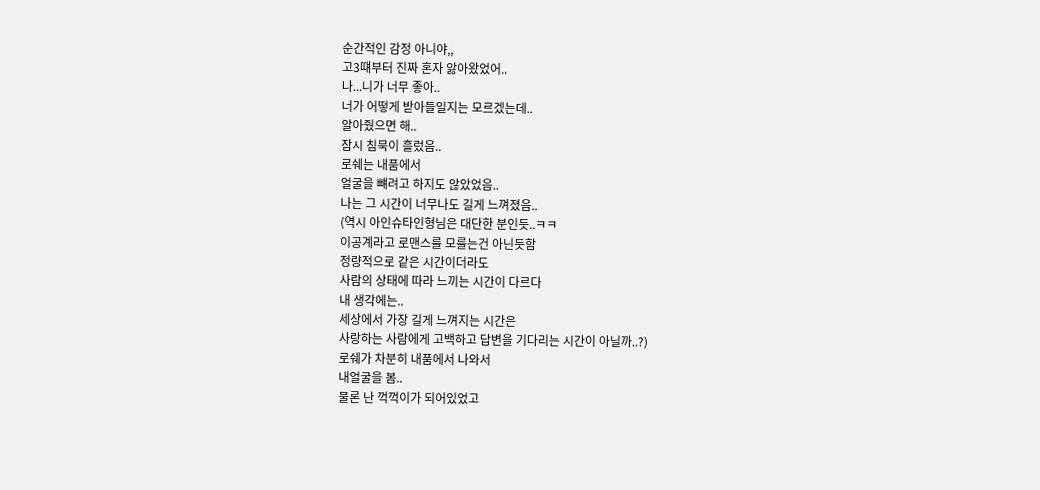순간적인 감정 아니야,,
고3떄부터 진짜 혼자 앓아왔었어..
나...니가 너무 좋아..
너가 어떻게 받아들일지는 모르겠는데..
알아줬으면 해..
잠시 침묵이 흘렀음..
로쉐는 내품에서
얼굴을 뺴려고 하지도 않았었음..
나는 그 시간이 너무나도 길게 느껴졌음..
(역시 아인슈타인형님은 대단한 분인듯..ㅋㅋ
이공계라고 로맨스를 모를는건 아닌듯함
정량적으로 같은 시간이더라도
사람의 상태에 따라 느끼는 시간이 다르다
내 생각에는..
세상에서 가장 길게 느껴지는 시간은
사랑하는 사람에게 고백하고 답변을 기다리는 시간이 아닐까..?)
로쉐가 차분히 내품에서 나와서
내얼굴을 봄..
물론 난 꺽꺽이가 되어있었고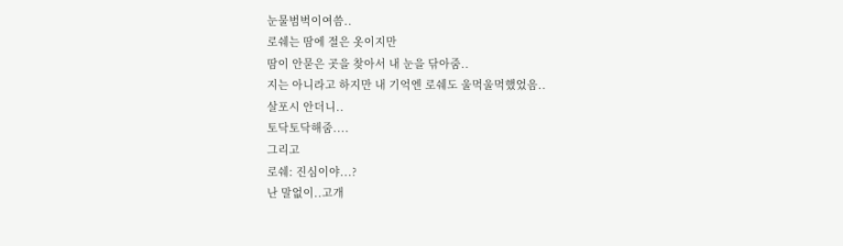눈물범벅이여씀..
로쉐는 땀에 절은 옷이지만
땀이 안묻은 곳을 찾아서 내 눈을 닦아줌..
지는 아니라고 하지만 내 기억엔 로쉐도 울먹울먹했었음..
살포시 안더니..
토닥토닥해줌....
그리고
로쉐: 진심이야...?
난 말없이..고개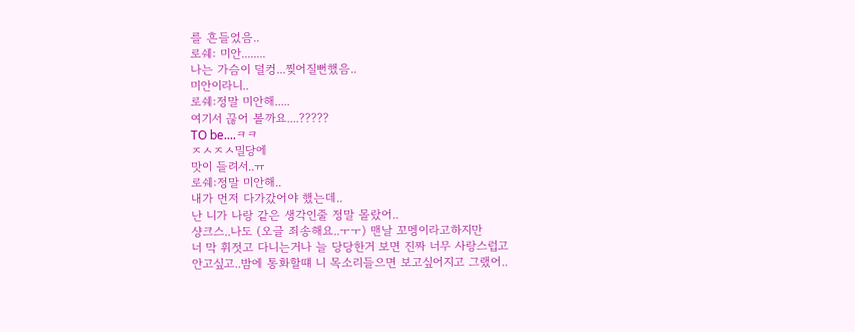를 흔들었음..
로쉐: 미안........
나는 가슴이 덜컹...찢어질뻔했음..
미안이라니..
로쉐:정말 미안해.....
여기서 끊어 볼까요....?????
TO be....ㅋㅋ
ㅈㅅㅈㅅ밀당에
맛이 들려서..ㅠ
로쉐:정말 미안해..
내가 먼저 다가갔어야 했는데..
난 니가 나랑 같은 생각인줄 정말 몰랐어..
샹크스..나도 (오글 죄송해요..ㅜㅜ) 맨날 꼬멩이라고하지만
너 막 휘젓고 다니는거나 늘 당당한거 보면 진짜 너무 사랑스럽고
안고싶고..밤에 통화할떄 니 목소리들으면 보고싶어지고 그랬어..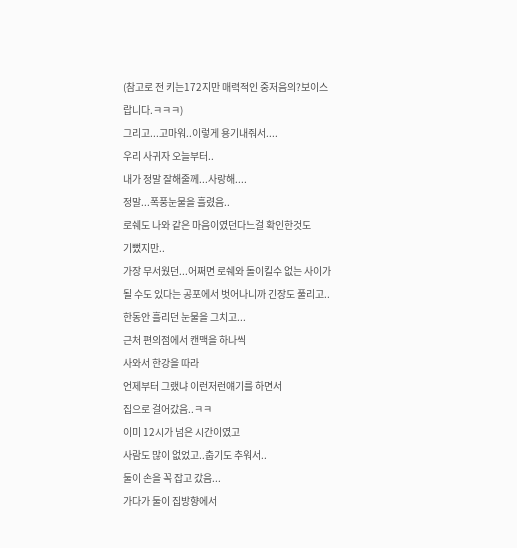(참고로 전 키는172지만 매력적인 중저음의?보이스랍니다.ㅋㅋㅋ)
그리고...고마워..이렇게 용기내줘서....
우리 사귀자 오늘부터..
내가 정말 잘해줄께...사랑해....
정말...폭풍눈물을 흘렸음..
로쉐도 나와 같은 마음이였던다느걸 확인한것도
기뻤지만..
가장 무서웠던...어쩌면 로쉐와 돌이킬수 없는 사이가
될 수도 있다는 공포에서 벗어나니까 긴장도 풀리고..
한동안 흘리던 눈물을 그치고...
근처 편의점에서 캔맥을 하나씩
사와서 한강을 따라
언제부터 그랬냐 이런저런얘기를 하면서
집으로 걸어갔음..ㅋㅋ
이미 12시가 넘은 시간이였고
사람도 많이 없었고..춥기도 추워서..
둘이 손을 꼭 잡고 갔음...
가다가 둘이 집방향에서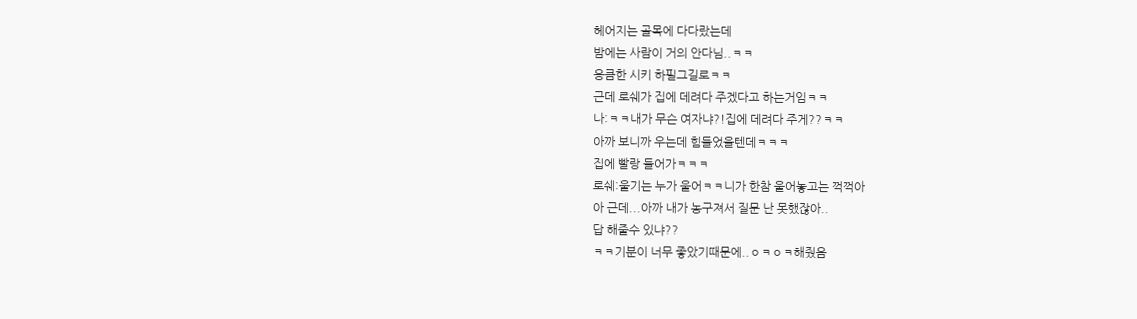헤어지는 골목에 다다랐는데
밤에는 사람이 거의 안다님..ㅋㅋ
응큼한 시키 하필그길로ㅋㅋ
근데 로쉐가 집에 데려다 주겠다고 하는거임ㅋㅋ
나:ㅋㅋ내가 무슨 여자냐?!집에 데려다 주게??ㅋㅋ
아까 보니까 우는데 힘들었을텐데ㅋㅋㅋ
집에 빨랑 들어가ㅋㅋㅋ
로쉐:울기는 누가 울어ㅋㅋ니가 한참 울어놓고는 꺽꺽아
아 근데...아까 내가 농구져서 질문 난 못했잖아..
답 해줄수 있냐??
ㅋㅋ기분이 너무 좋았기때문에..ㅇㅋㅇㅋ해줬음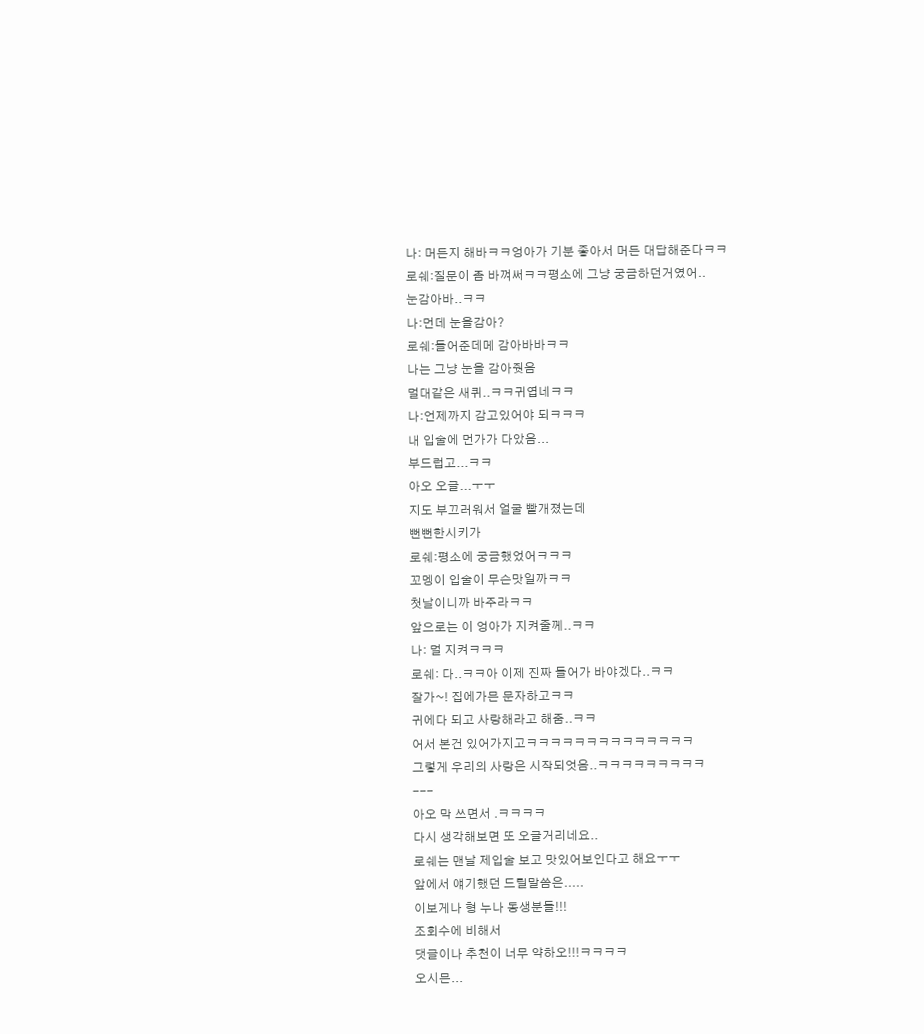나: 머든지 해바ㅋㅋ엉아가 기분 좋아서 머든 대답해준다ㅋㅋ
로쉐:질문이 좀 바껴써ㅋㅋ평소에 그냥 궁금하던거였어..
눈감아바..ㅋㅋ
나:먼데 눈을감아?
로쉐:들어준데메 감아바바ㅋㅋ
나는 그냥 눈을 감아줫음
멀대같은 새퀴..ㅋㅋ귀엽네ㅋㅋ
나:언제까지 감고있어야 되ㅋㅋㅋ
내 입술에 먼가가 다았음...
부드럽고...ㅋㅋ
아오 오글...ㅜㅜ
지도 부끄러워서 얼굴 빨개졌는데
뻔뻔한시키가
로쉐:평소에 궁금했었어ㅋㅋㅋ
꼬멩이 입술이 무슨맛일까ㅋㅋ
첫날이니까 바주라ㅋㅋ
앞으로는 이 엉아가 지켜줄께..ㅋㅋ
나: 멀 지켜ㅋㅋㅋ
로쉐: 다..ㅋㅋ아 이제 진짜 들어가 바야겠다..ㅋㅋ
잘가~! 집에가믄 문자하고ㅋㅋ
귀에다 되고 사랑해라고 해줌..ㅋㅋ
어서 본건 있어가지고ㅋㅋㅋㅋㅋㅋㅋㅋㅋㅋㅋㅋㅋㅋ
그렇게 우리의 사랑은 시작되엇음..ㅋㅋㅋㅋㅋㅋㅋㅋㅋ
---
아오 막 쓰면서 .ㅋㅋㅋㅋ
다시 생각해보면 또 오글거리네요..
로쉐는 맨날 제입술 보고 맛있어보인다고 해요ㅜㅜ
앞에서 얘기했던 드릴말씀은.....
이보게나 형 누나 동생분들!!!
조회수에 비해서
댓글이나 추천이 너무 약하오!!!ㅋㅋㅋㅋ
오시믄...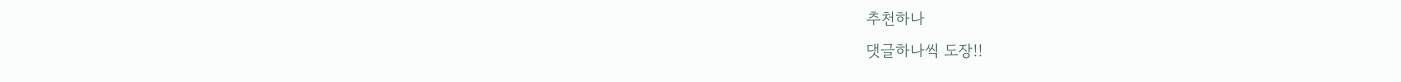추천하나
댓글하나씩 도장!!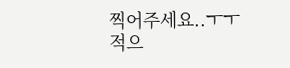찍어주세요..ㅜㅜ
적으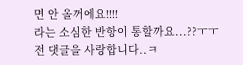면 안 올꺼에요!!!!
라는 소심한 반항이 통할까요...??ㅜㅜ
전 댓글을 사랑합니다..ㅋ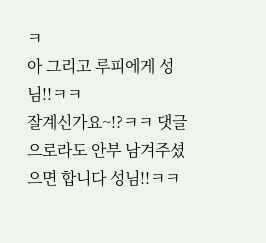ㅋ
아 그리고 루피에게 성님!!ㅋㅋ
잘계신가요~!?ㅋㅋ 댓글으로라도 안부 남겨주셨으면 합니다 성님!!ㅋㅋ